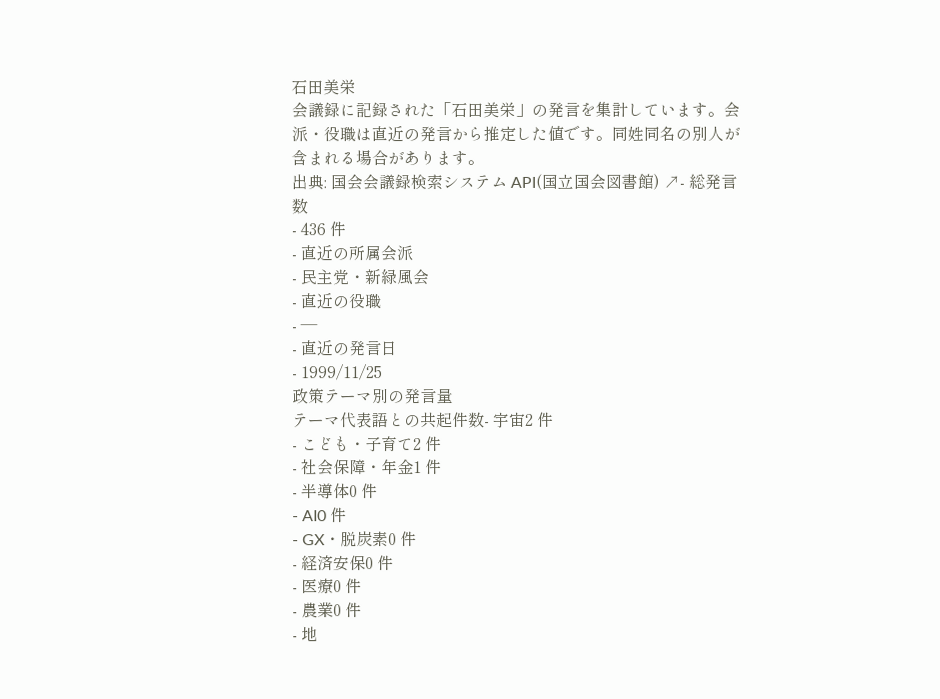石田美栄
会議録に記録された「石田美栄」の発言を集計しています。会派・役職は直近の発言から推定した値です。同姓同名の別人が含まれる場合があります。
出典: 国会会議録検索システム API(国立国会図書館) ↗- 総発言数
- 436 件
- 直近の所属会派
- 民主党・新緑風会
- 直近の役職
- —
- 直近の発言日
- 1999/11/25
政策テーマ別の発言量
テーマ代表語との共起件数- 宇宙2 件
- こども・子育て2 件
- 社会保障・年金1 件
- 半導体0 件
- AI0 件
- GX・脱炭素0 件
- 経済安保0 件
- 医療0 件
- 農業0 件
- 地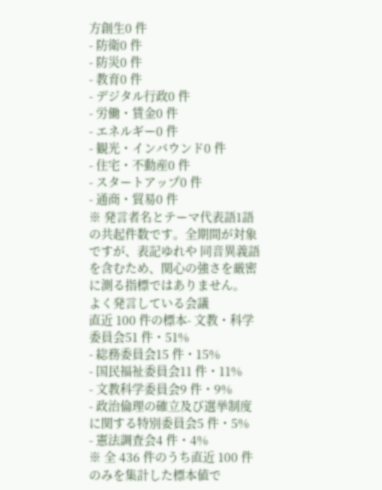方創生0 件
- 防衛0 件
- 防災0 件
- 教育0 件
- デジタル行政0 件
- 労働・賃金0 件
- エネルギー0 件
- 観光・インバウンド0 件
- 住宅・不動産0 件
- スタートアップ0 件
- 通商・貿易0 件
※ 発言者名とテーマ代表語1語の共起件数です。全期間が対象ですが、表記ゆれや 同音異義語を含むため、関心の強さを厳密に測る指標ではありません。
よく発言している会議
直近 100 件の標本- 文教・科学委員会51 件・51%
- 総務委員会15 件・15%
- 国民福祉委員会11 件・11%
- 文教科学委員会9 件・9%
- 政治倫理の確立及び選挙制度に関する特別委員会5 件・5%
- 憲法調査会4 件・4%
※ 全 436 件のうち直近 100 件のみを集計した標本値で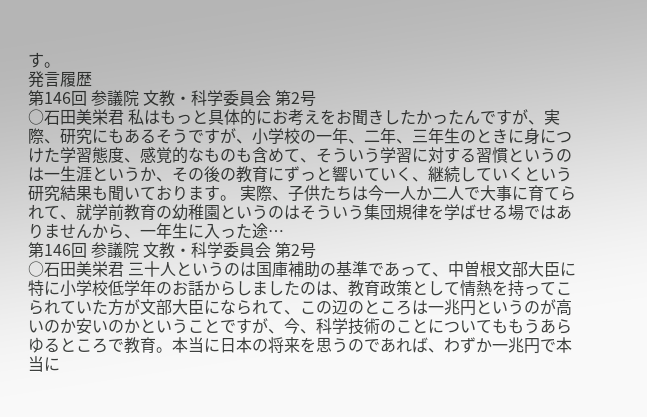す。
発言履歴
第146回 参議院 文教・科学委員会 第2号
○石田美栄君 私はもっと具体的にお考えをお聞きしたかったんですが、実際、研究にもあるそうですが、小学校の一年、二年、三年生のときに身につけた学習態度、感覚的なものも含めて、そういう学習に対する習慣というのは一生涯というか、その後の教育にずっと響いていく、継続していくという研究結果も聞いております。 実際、子供たちは今一人か二人で大事に育てられて、就学前教育の幼稚園というのはそういう集団規律を学ばせる場ではありませんから、一年生に入った途…
第146回 参議院 文教・科学委員会 第2号
○石田美栄君 三十人というのは国庫補助の基準であって、中曽根文部大臣に特に小学校低学年のお話からしましたのは、教育政策として情熱を持ってこられていた方が文部大臣になられて、この辺のところは一兆円というのが高いのか安いのかということですが、今、科学技術のことについてももうあらゆるところで教育。本当に日本の将来を思うのであれば、わずか一兆円で本当に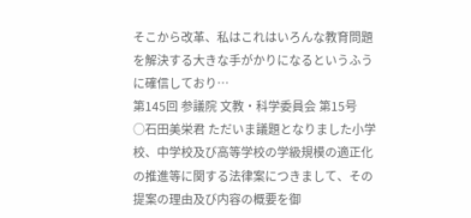そこから改革、私はこれはいろんな教育問題を解決する大きな手がかりになるというふうに確信しており…
第145回 参議院 文教・科学委員会 第15号
○石田美栄君 ただいま議題となりました小学校、中学校及び高等学校の学級規模の適正化の推進等に関する法律案につきまして、その提案の理由及び内容の概要を御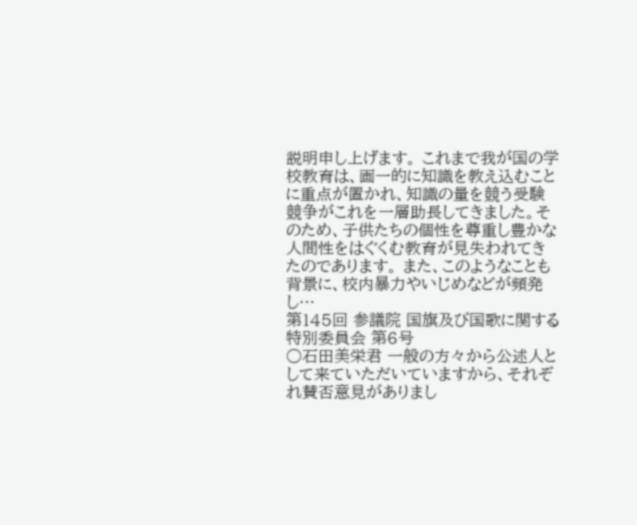説明申し上げます。 これまで我が国の学校教育は、画一的に知識を教え込むことに重点が置かれ、知識の量を競う受験競争がこれを一層助長してきました。そのため、子供たちの個性を尊重し豊かな人間性をはぐくむ教育が見失われてきたのであります。 また、このようなことも背景に、校内暴力やいじめなどが頻発し…
第145回 参議院 国旗及び国歌に関する特別委員会 第6号
○石田美栄君 一般の方々から公述人として来ていただいていますから、それぞれ賛否意見がありまし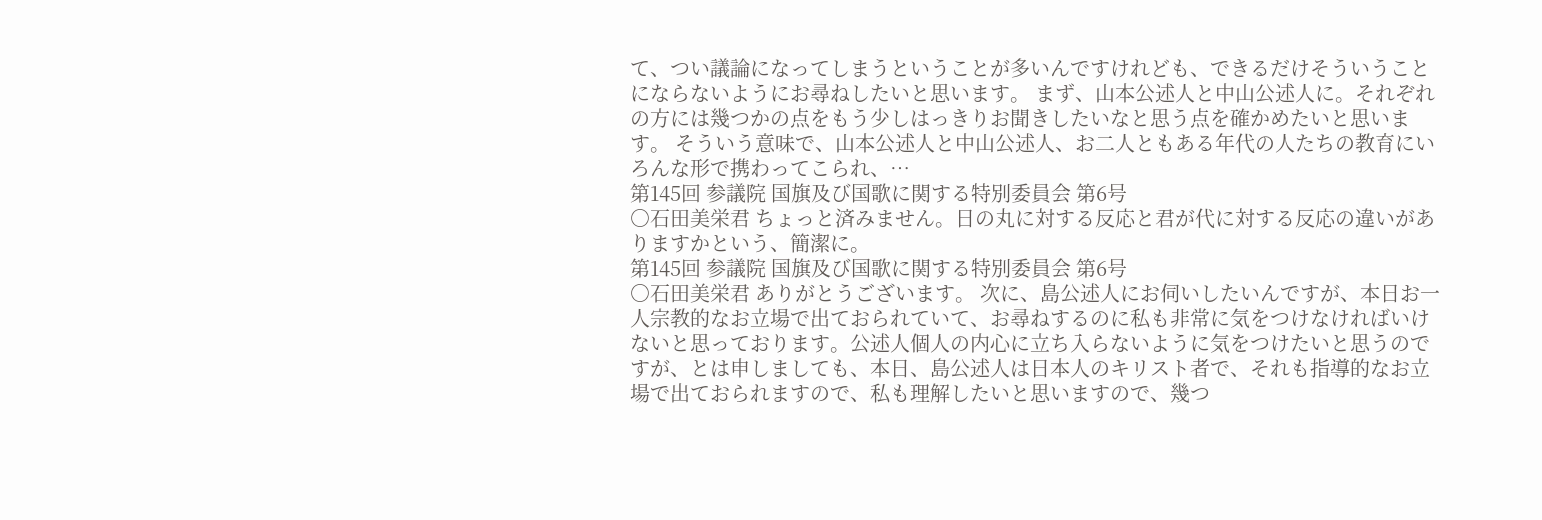て、つい議論になってしまうということが多いんですけれども、できるだけそういうことにならないようにお尋ねしたいと思います。 まず、山本公述人と中山公述人に。それぞれの方には幾つかの点をもう少しはっきりお聞きしたいなと思う点を確かめたいと思います。 そういう意味で、山本公述人と中山公述人、お二人ともある年代の人たちの教育にいろんな形で携わってこられ、…
第145回 参議院 国旗及び国歌に関する特別委員会 第6号
○石田美栄君 ちょっと済みません。日の丸に対する反応と君が代に対する反応の違いがありますかという、簡潔に。
第145回 参議院 国旗及び国歌に関する特別委員会 第6号
○石田美栄君 ありがとうございます。 次に、島公述人にお伺いしたいんですが、本日お一人宗教的なお立場で出ておられていて、お尋ねするのに私も非常に気をつけなければいけないと思っております。公述人個人の内心に立ち入らないように気をつけたいと思うのですが、とは申しましても、本日、島公述人は日本人のキリスト者で、それも指導的なお立場で出ておられますので、私も理解したいと思いますので、幾つ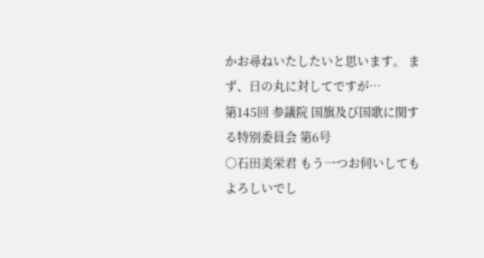かお尋ねいたしたいと思います。 まず、日の丸に対してですが…
第145回 参議院 国旗及び国歌に関する特別委員会 第6号
○石田美栄君 もう一つお伺いしてもよろしいでし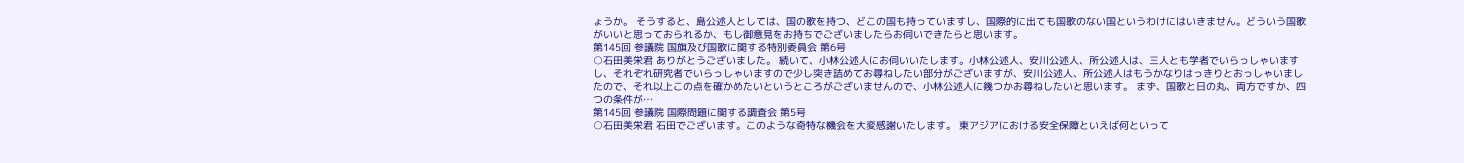ょうか。 そうすると、島公述人としては、国の歌を持つ、どこの国も持っていますし、国際的に出ても国歌のない国というわけにはいきません。どういう国歌がいいと思っておられるか、もし御意見をお持ちでございましたらお伺いできたらと思います。
第145回 参議院 国旗及び国歌に関する特別委員会 第6号
○石田美栄君 ありがとうございました。 続いて、小林公述人にお伺いいたします。小林公述人、安川公述人、所公述人は、三人とも学者でいらっしゃいますし、それぞれ研究者でいらっしゃいますので少し突き詰めてお尋ねしたい部分がございますが、安川公述人、所公述人はもうかなりはっきりとおっしゃいましたので、それ以上この点を確かめたいというところがございませんので、小林公述人に幾つかお尋ねしたいと思います。 まず、国歌と日の丸、両方ですか、四つの条件が…
第145回 参議院 国際問題に関する調査会 第5号
○石田美栄君 石田でございます。このような奇特な機会を大変感謝いたします。 東アジアにおける安全保障といえば何といって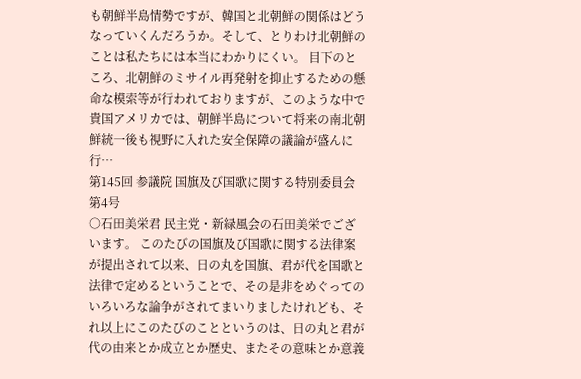も朝鮮半島情勢ですが、韓国と北朝鮮の関係はどうなっていくんだろうか。そして、とりわけ北朝鮮のことは私たちには本当にわかりにくい。 目下のところ、北朝鮮のミサイル再発射を抑止するための懸命な模索等が行われておりますが、このような中で貴国アメリカでは、朝鮮半島について将来の南北朝鮮統一後も視野に入れた安全保障の議論が盛んに行…
第145回 参議院 国旗及び国歌に関する特別委員会 第4号
○石田美栄君 民主党・新緑風会の石田美栄でございます。 このたびの国旗及び国歌に関する法律案が提出されて以来、日の丸を国旗、君が代を国歌と法律で定めるということで、その是非をめぐってのいろいろな論争がされてまいりましたけれども、それ以上にこのたびのことというのは、日の丸と君が代の由来とか成立とか歴史、またその意味とか意義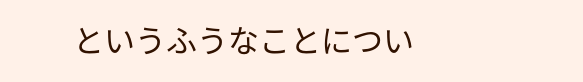というふうなことについ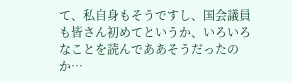て、私自身もそうですし、国会議員も皆さん初めてというか、いろいろなことを読んでああそうだったのか…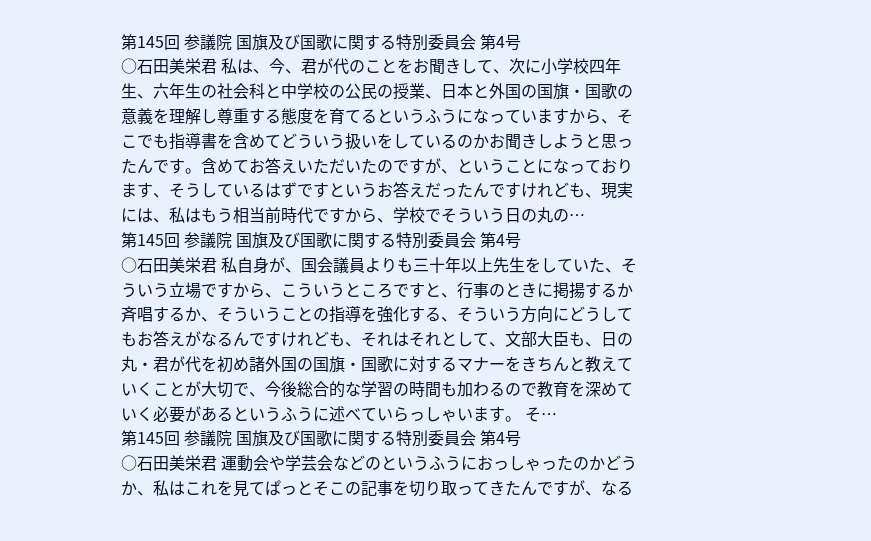第145回 参議院 国旗及び国歌に関する特別委員会 第4号
○石田美栄君 私は、今、君が代のことをお聞きして、次に小学校四年生、六年生の社会科と中学校の公民の授業、日本と外国の国旗・国歌の意義を理解し尊重する態度を育てるというふうになっていますから、そこでも指導書を含めてどういう扱いをしているのかお聞きしようと思ったんです。含めてお答えいただいたのですが、ということになっております、そうしているはずですというお答えだったんですけれども、現実には、私はもう相当前時代ですから、学校でそういう日の丸の…
第145回 参議院 国旗及び国歌に関する特別委員会 第4号
○石田美栄君 私自身が、国会議員よりも三十年以上先生をしていた、そういう立場ですから、こういうところですと、行事のときに掲揚するか斉唱するか、そういうことの指導を強化する、そういう方向にどうしてもお答えがなるんですけれども、それはそれとして、文部大臣も、日の丸・君が代を初め諸外国の国旗・国歌に対するマナーをきちんと教えていくことが大切で、今後総合的な学習の時間も加わるので教育を深めていく必要があるというふうに述べていらっしゃいます。 そ…
第145回 参議院 国旗及び国歌に関する特別委員会 第4号
○石田美栄君 運動会や学芸会などのというふうにおっしゃったのかどうか、私はこれを見てぱっとそこの記事を切り取ってきたんですが、なる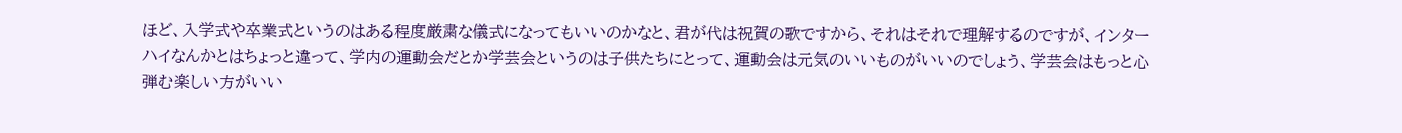ほど、入学式や卒業式というのはある程度厳粛な儀式になってもいいのかなと、君が代は祝賀の歌ですから、それはそれで理解するのですが、インターハイなんかとはちょっと違って、学内の運動会だとか学芸会というのは子供たちにとって、運動会は元気のいいものがいいのでしょう、学芸会はもっと心弾む楽しい方がいい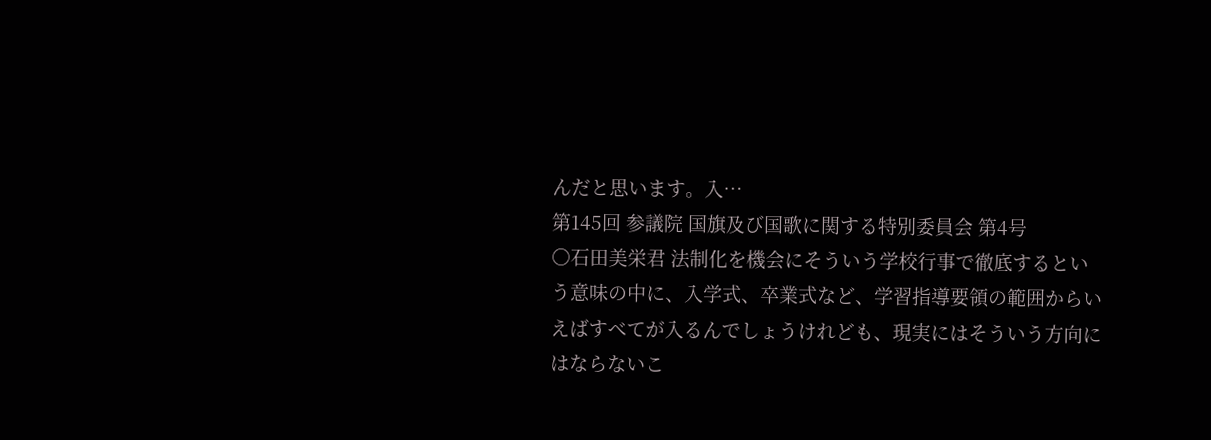んだと思います。入…
第145回 参議院 国旗及び国歌に関する特別委員会 第4号
○石田美栄君 法制化を機会にそういう学校行事で徹底するという意味の中に、入学式、卒業式など、学習指導要領の範囲からいえばすべてが入るんでしょうけれども、現実にはそういう方向にはならないこ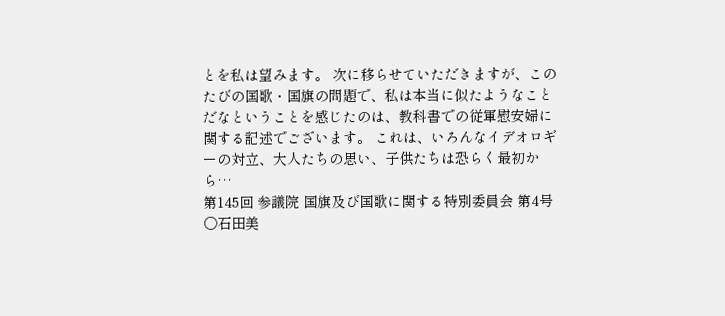とを私は望みます。 次に移らせていただきますが、このたびの国歌・国旗の問題で、私は本当に似たようなことだなということを感じたのは、教科書での従軍慰安婦に関する記述でございます。 これは、いろんなイデオロギーの対立、大人たちの思い、子供たちは恐らく最初から…
第145回 参議院 国旗及び国歌に関する特別委員会 第4号
○石田美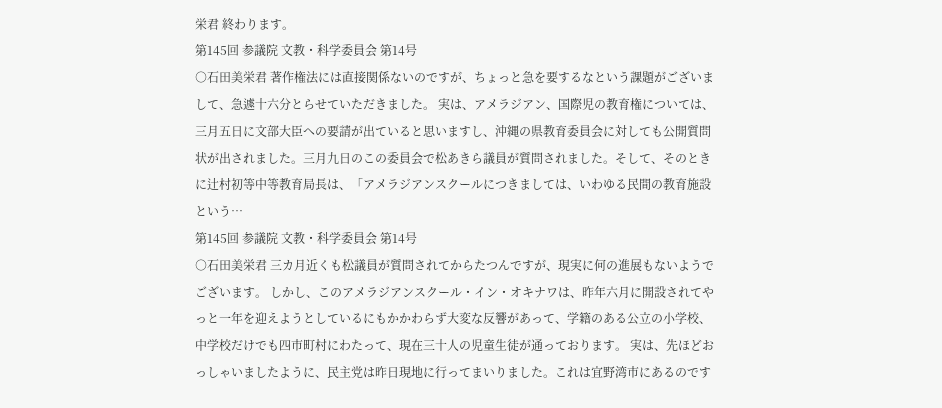栄君 終わります。
第145回 参議院 文教・科学委員会 第14号
○石田美栄君 著作権法には直接関係ないのですが、ちょっと急を要するなという課題がございまして、急遽十六分とらせていただきました。 実は、アメラジアン、国際児の教育権については、三月五日に文部大臣への要請が出ていると思いますし、沖縄の県教育委員会に対しても公開質問状が出されました。三月九日のこの委員会で松あきら議員が質問されました。そして、そのときに辻村初等中等教育局長は、「アメラジアンスクールにつきましては、いわゆる民間の教育施設という…
第145回 参議院 文教・科学委員会 第14号
○石田美栄君 三カ月近くも松議員が質問されてからたつんですが、現実に何の進展もないようでございます。 しかし、このアメラジアンスクール・イン・オキナワは、昨年六月に開設されてやっと一年を迎えようとしているにもかかわらず大変な反響があって、学籍のある公立の小学校、中学校だけでも四市町村にわたって、現在三十人の児童生徒が通っております。 実は、先ほどおっしゃいましたように、民主党は昨日現地に行ってまいりました。これは宜野湾市にあるのです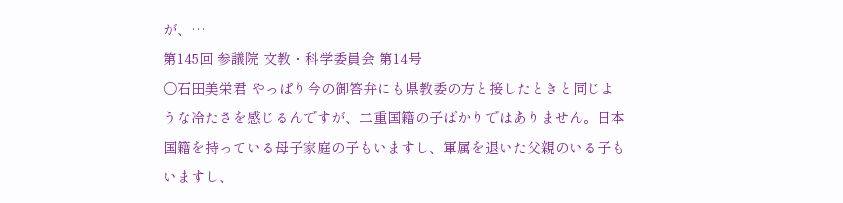が、…
第145回 参議院 文教・科学委員会 第14号
○石田美栄君 やっぱり今の御答弁にも県教委の方と接したときと同じような冷たさを感じるんですが、二重国籍の子ばかりではありません。日本国籍を持っている母子家庭の子もいますし、軍属を退いた父親のいる子もいますし、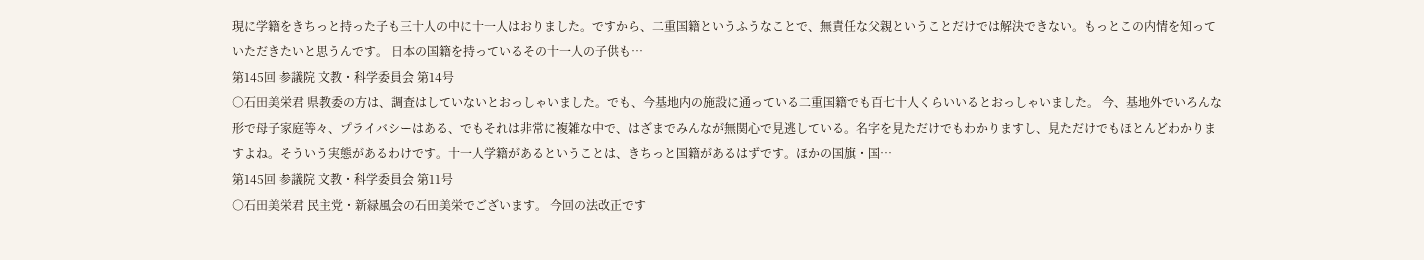現に学籍をきちっと持った子も三十人の中に十一人はおりました。ですから、二重国籍というふうなことで、無責任な父親ということだけでは解決できない。もっとこの内情を知っていただきたいと思うんです。 日本の国籍を持っているその十一人の子供も…
第145回 参議院 文教・科学委員会 第14号
○石田美栄君 県教委の方は、調査はしていないとおっしゃいました。でも、今基地内の施設に通っている二重国籍でも百七十人くらいいるとおっしゃいました。 今、基地外でいろんな形で母子家庭等々、プライバシーはある、でもそれは非常に複雑な中で、はざまでみんなが無関心で見逃している。名字を見ただけでもわかりますし、見ただけでもほとんどわかりますよね。そういう実態があるわけです。十一人学籍があるということは、きちっと国籍があるはずです。ほかの国旗・国…
第145回 参議院 文教・科学委員会 第11号
○石田美栄君 民主党・新緑風会の石田美栄でございます。 今回の法改正です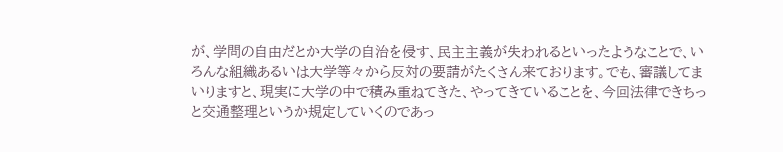が、学問の自由だとか大学の自治を侵す、民主主義が失われるといったようなことで、いろんな組織あるいは大学等々から反対の要請がたくさん来ております。でも、審議してまいりますと、現実に大学の中で積み重ねてきた、やってきていることを、今回法律できちっと交通整理というか規定していくのであっ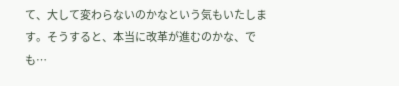て、大して変わらないのかなという気もいたします。そうすると、本当に改革が進むのかな、でも…